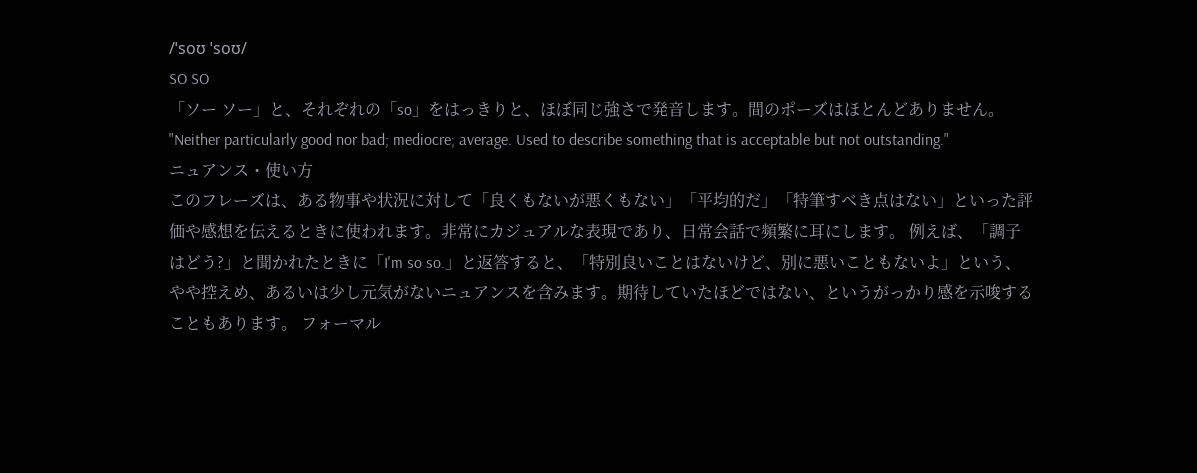/ˈsoʊ ˈsoʊ/
SO SO
「ソー ソー」と、それぞれの「so」をはっきりと、ほぼ同じ強さで発音します。間のポーズはほとんどありません。
"Neither particularly good nor bad; mediocre; average. Used to describe something that is acceptable but not outstanding."
ニュアンス・使い方
このフレーズは、ある物事や状況に対して「良くもないが悪くもない」「平均的だ」「特筆すべき点はない」といった評価や感想を伝えるときに使われます。非常にカジュアルな表現であり、日常会話で頻繁に耳にします。 例えば、「調子はどう?」と聞かれたときに「I'm so so.」と返答すると、「特別良いことはないけど、別に悪いこともないよ」という、やや控えめ、あるいは少し元気がないニュアンスを含みます。期待していたほどではない、というがっかり感を示唆することもあります。 フォーマル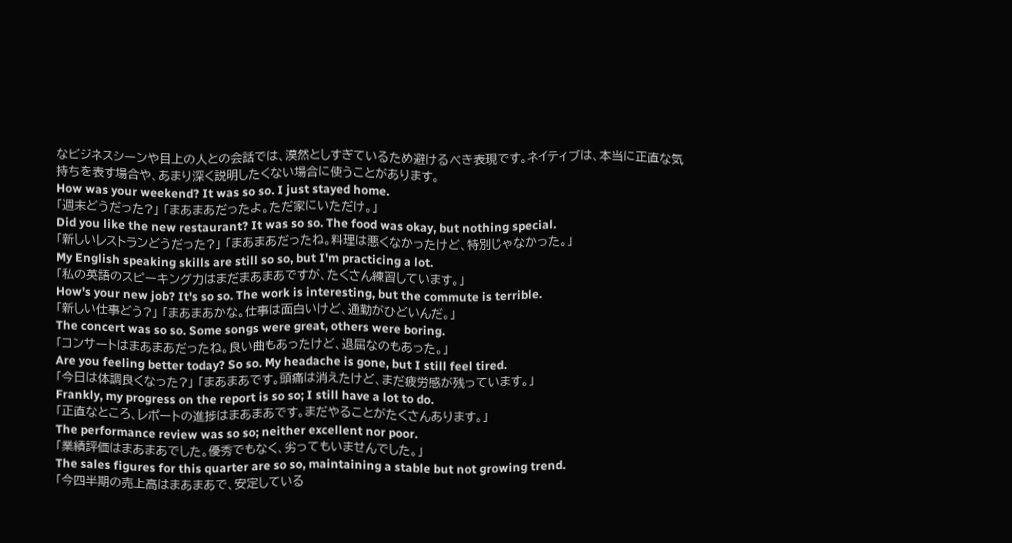なビジネスシーンや目上の人との会話では、漠然としすぎているため避けるべき表現です。ネイティブは、本当に正直な気持ちを表す場合や、あまり深く説明したくない場合に使うことがあります。
How was your weekend? It was so so. I just stayed home.
「週末どうだった?」 「まあまあだったよ。ただ家にいただけ。」
Did you like the new restaurant? It was so so. The food was okay, but nothing special.
「新しいレストランどうだった?」 「まあまあだったね。料理は悪くなかったけど、特別じゃなかった。」
My English speaking skills are still so so, but I'm practicing a lot.
「私の英語のスピーキング力はまだまあまあですが、たくさん練習しています。」
How's your new job? It's so so. The work is interesting, but the commute is terrible.
「新しい仕事どう?」 「まあまあかな。仕事は面白いけど、通勤がひどいんだ。」
The concert was so so. Some songs were great, others were boring.
「コンサートはまあまあだったね。良い曲もあったけど、退屈なのもあった。」
Are you feeling better today? So so. My headache is gone, but I still feel tired.
「今日は体調良くなった?」 「まあまあです。頭痛は消えたけど、まだ疲労感が残っています。」
Frankly, my progress on the report is so so; I still have a lot to do.
「正直なところ、レポートの進捗はまあまあです。まだやることがたくさんあります。」
The performance review was so so; neither excellent nor poor.
「業績評価はまあまあでした。優秀でもなく、劣ってもいませんでした。」
The sales figures for this quarter are so so, maintaining a stable but not growing trend.
「今四半期の売上高はまあまあで、安定している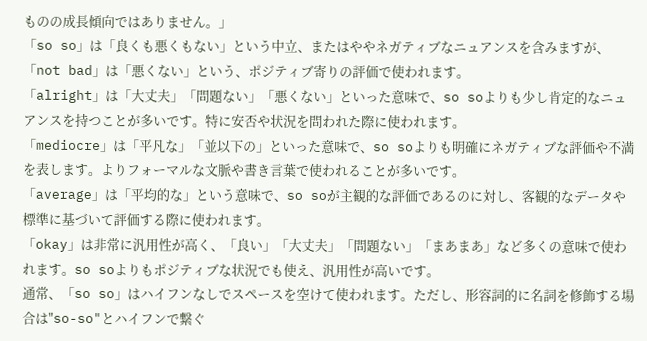ものの成長傾向ではありません。」
「so so」は「良くも悪くもない」という中立、またはややネガティブなニュアンスを含みますが、「not bad」は「悪くない」という、ポジティブ寄りの評価で使われます。
「alright」は「大丈夫」「問題ない」「悪くない」といった意味で、so soよりも少し肯定的なニュアンスを持つことが多いです。特に安否や状況を問われた際に使われます。
「mediocre」は「平凡な」「並以下の」といった意味で、so soよりも明確にネガティブな評価や不満を表します。よりフォーマルな文脈や書き言葉で使われることが多いです。
「average」は「平均的な」という意味で、so soが主観的な評価であるのに対し、客観的なデータや標準に基づいて評価する際に使われます。
「okay」は非常に汎用性が高く、「良い」「大丈夫」「問題ない」「まあまあ」など多くの意味で使われます。so soよりもポジティブな状況でも使え、汎用性が高いです。
通常、「so so」はハイフンなしでスペースを空けて使われます。ただし、形容詞的に名詞を修飾する場合は"so-so"とハイフンで繋ぐ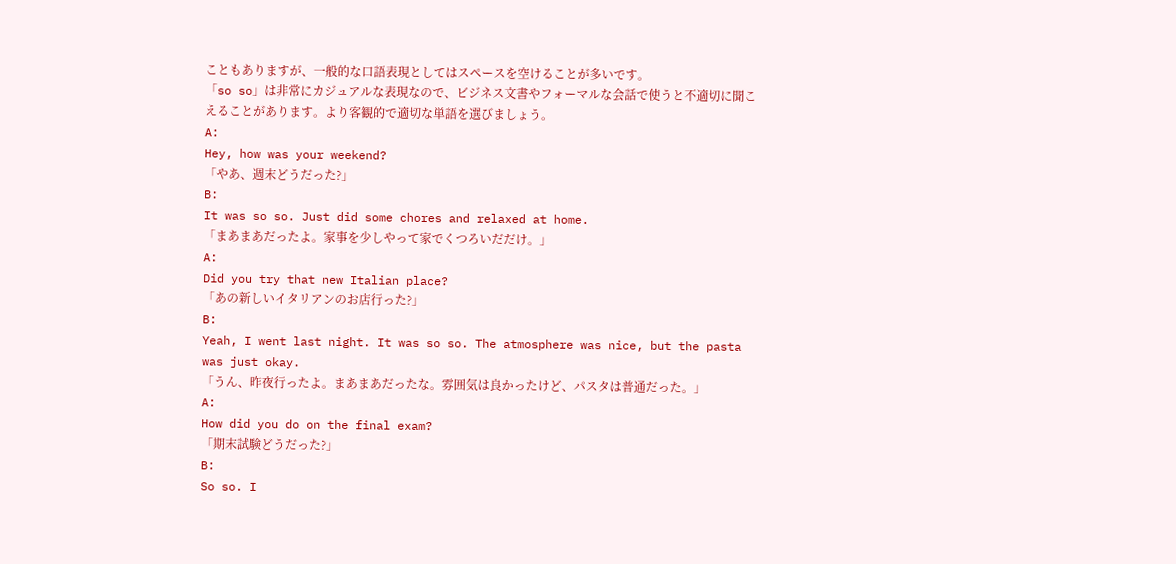こともありますが、一般的な口語表現としてはスペースを空けることが多いです。
「so so」は非常にカジュアルな表現なので、ビジネス文書やフォーマルな会話で使うと不適切に聞こえることがあります。より客観的で適切な単語を選びましょう。
A:
Hey, how was your weekend?
「やあ、週末どうだった?」
B:
It was so so. Just did some chores and relaxed at home.
「まあまあだったよ。家事を少しやって家でくつろいだだけ。」
A:
Did you try that new Italian place?
「あの新しいイタリアンのお店行った?」
B:
Yeah, I went last night. It was so so. The atmosphere was nice, but the pasta was just okay.
「うん、昨夜行ったよ。まあまあだったな。雰囲気は良かったけど、パスタは普通だった。」
A:
How did you do on the final exam?
「期末試験どうだった?」
B:
So so. I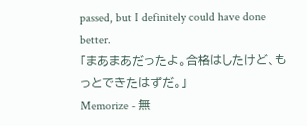passed, but I definitely could have done better.
「まあまあだったよ。合格はしたけど、もっとできたはずだ。」
Memorize - 無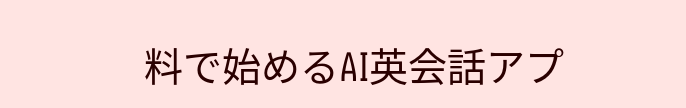料で始めるAI英会話アプ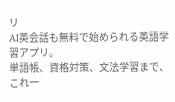リ
AI英会話も無料で始められる英語学習アプリ。
単語帳、資格対策、文法学習まで、これ一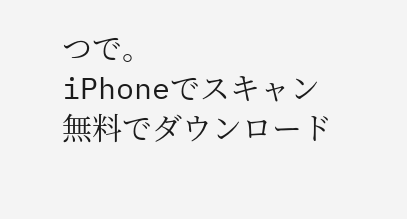つで。
iPhoneでスキャン
無料でダウンロード